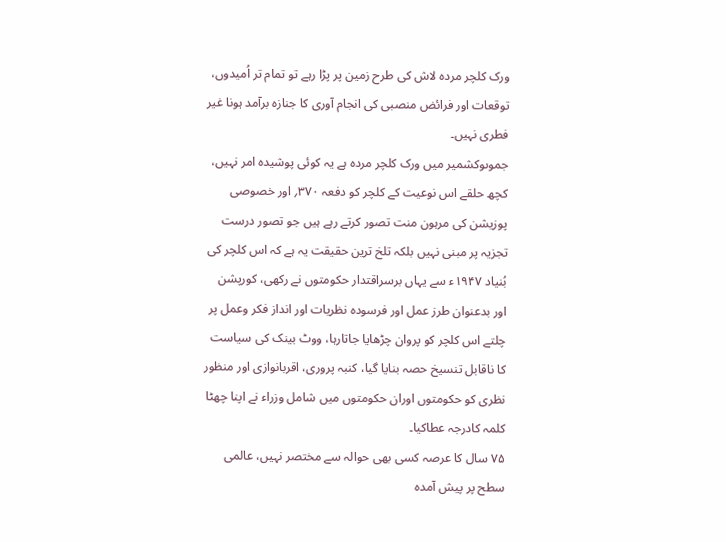ورک کلچر مردہ لاش کی طرح زمین پر پڑا رہے تو تمام تر اُمیدوں، توقعات اور فرائض منصبی کی انجام آوری کا جنازہ برآمد ہونا غیر فطری نہیں۔
جموںوکشمیر میں ورک کلچر مردہ ہے یہ کوئی پوشیدہ امر نہیں، کچھ حلقے اس نوعیت کے کلچر کو دفعہ ۳۷۰؍ اور خصوصی پوزیشن کی مرہون منت تصور کرتے رہے ہیں جو تصور درست تجزیہ پر مبنی نہیں بلکہ تلخ ترین حقیقت یہ ہے کہ اس کلچر کی بُنیاد ۱۹۴۷ء سے یہاں برسراقتدار حکومتوں نے رکھی، کورپشن اور بدعنوان طرز عمل اور فرسودہ نظریات اور انداز فکر وعمل پر چلتے اس کلچر کو پروان چڑھایا جاتارہا، ووٹ بینک کی سیاست کا ناقابل تنسیخ حصہ بنایا گیا، کنبہ پروری، اقربانوازی اور منظور نظری کو حکومتوں اوران حکومتوں میں شامل وزراء نے اپنا چھٹا کلمہ کادرجہ عطاکیا۔
۷۵ سال کا عرصہ کسی بھی حوالہ سے مختصر نہیں، عالمی سطح پر پیش آمدہ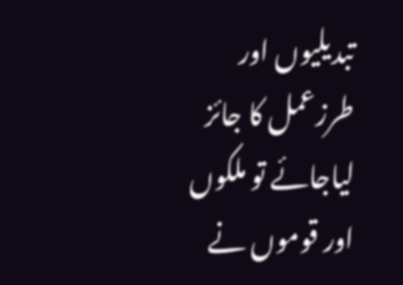تبدیلیوں اور طرزعمل کا جائز لیاجائے تو ملکوں اور قوموں نے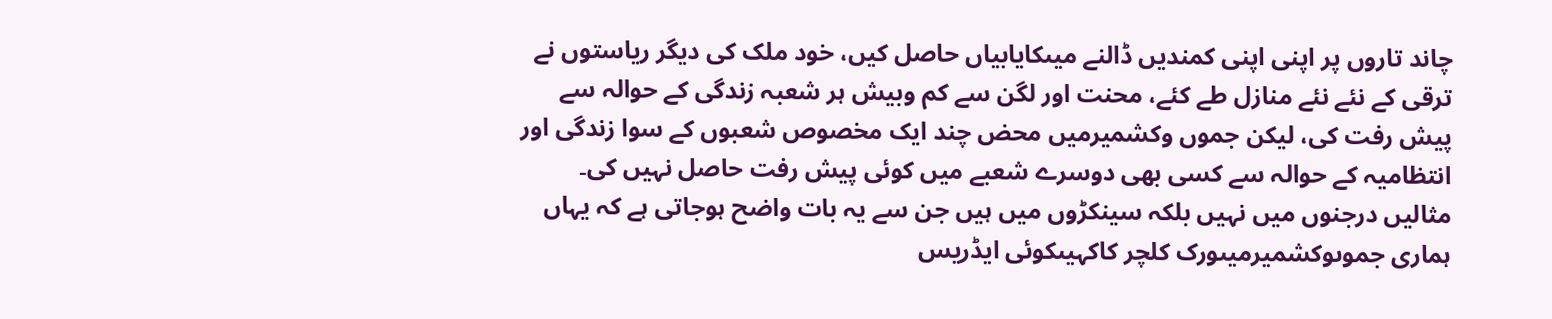چاند تاروں پر اپنی اپنی کمندیں ڈالنے میںکایابیاں حاصل کیں، خود ملک کی دیگر ریاستوں نے ترقی کے نئے نئے منازل طے کئے، محنت اور لگن سے کم وبیش ہر شعبہ زندگی کے حوالہ سے پیش رفت کی، لیکن جموں وکشمیرمیں محض چند ایک مخصوص شعبوں کے سوا زندگی اور انتظامیہ کے حوالہ سے کسی بھی دوسرے شعبے میں کوئی پیش رفت حاصل نہیں کی۔
مثالیں درجنوں میں نہیں بلکہ سینکڑوں میں ہیں جن سے یہ بات واضح ہوجاتی ہے کہ یہاں ہماری جموںوکشمیرمیںورک کلچر کاکہیںکوئی ایڈریس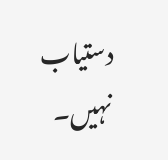دستیاب نہیں۔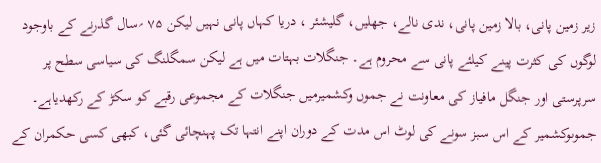زیر زمین پانی، بالا زمین پانی، ندی نالے، جھلیں، گلیشئر ، دریا کہاں پانی نہیں لیکن ۷۵ ؍سال گذرنے کے باوجود لوگوں کی کثرت پینے کیلئے پانی سے محروم ہے۔ جنگلات بہتات میں ہے لیکن سمگلنگ کی سیاسی سطح پر سرپرستی اور جنگل مافیاز کی معاونت نے جموں وکشمیرمیں جنگلات کے مجموعی رقبے کو سکڑ کے رکھدیاہے۔ جموںوکشمیر کے اس سبز سونے کی لوٹ اس مدت کے دوران اپنے انتہا تک پہنچائی گئی، کبھی کسی حکمران کے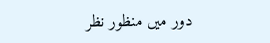دور میں منظور نظر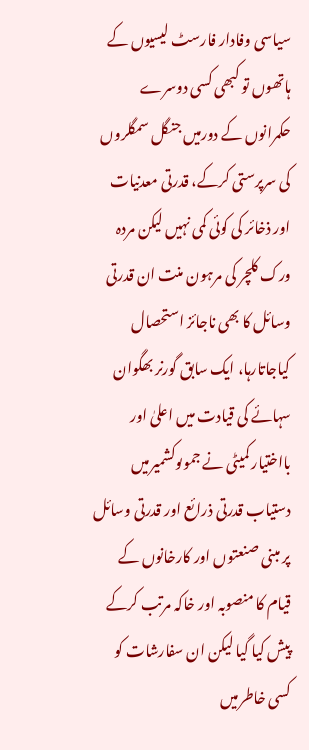سیاسی وفادار فارسٹ لیسیوں کے ہاتھوں تو کبھی کسی دوسرے حکمرانوں کے دورمیں جنگل سمگلروں کی سرپرستی کرکے، قدرتی معدنیات اور ذخائر کی کوئی کمی نہیں لیکن مردہ ورک کلچر کی مرہون منت ان قدرتی وسائل کا بھی ناجائز استحصال کیاجاتارہا، ایک سابق گورنر بھگوان سہائے کی قیادت میں اعلیٰ اور بااختیار کمیٹی نے جموںوکشمیرمیں دستیاب قدرتی ذرائع اور قدرتی وسائل پر مبنی صنعتوں اور کارخانوں کے قیام کا منصوبہ اور خاکہ مرتب کرکے پیش کیا گیا لیکن ان سفارشات کو کسی خاطرمیں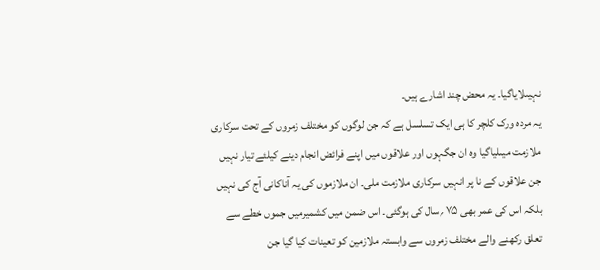نہیںلایاگیا۔ یہ محض چند اشارے ہیں۔
یہ مردہ ورک کلچر کا ہی ایک تسلسل ہے کہ جن لوگوں کو مختلف زمروں کے تحت سرکاری ملازمت میںلیاگیا وہ ان جگہوں اور علاقوں میں اپنے فرائض انجام دینے کیلئے تیار نہیں جن علاقوں کے نا پر انہیں سرکاری ملازمت ملی۔ ان ملازموں کی یہ آناکانی آج کی نہیں بلکہ اس کی عمر بھی ۷۵ ؍سال کی ہوگئی۔ اس ضمن میں کشمیرمیں جموں خطے سے تعلق رکھنے والے مختلف زمروں سے وابستہ ملازمین کو تعینات کیا گیا جن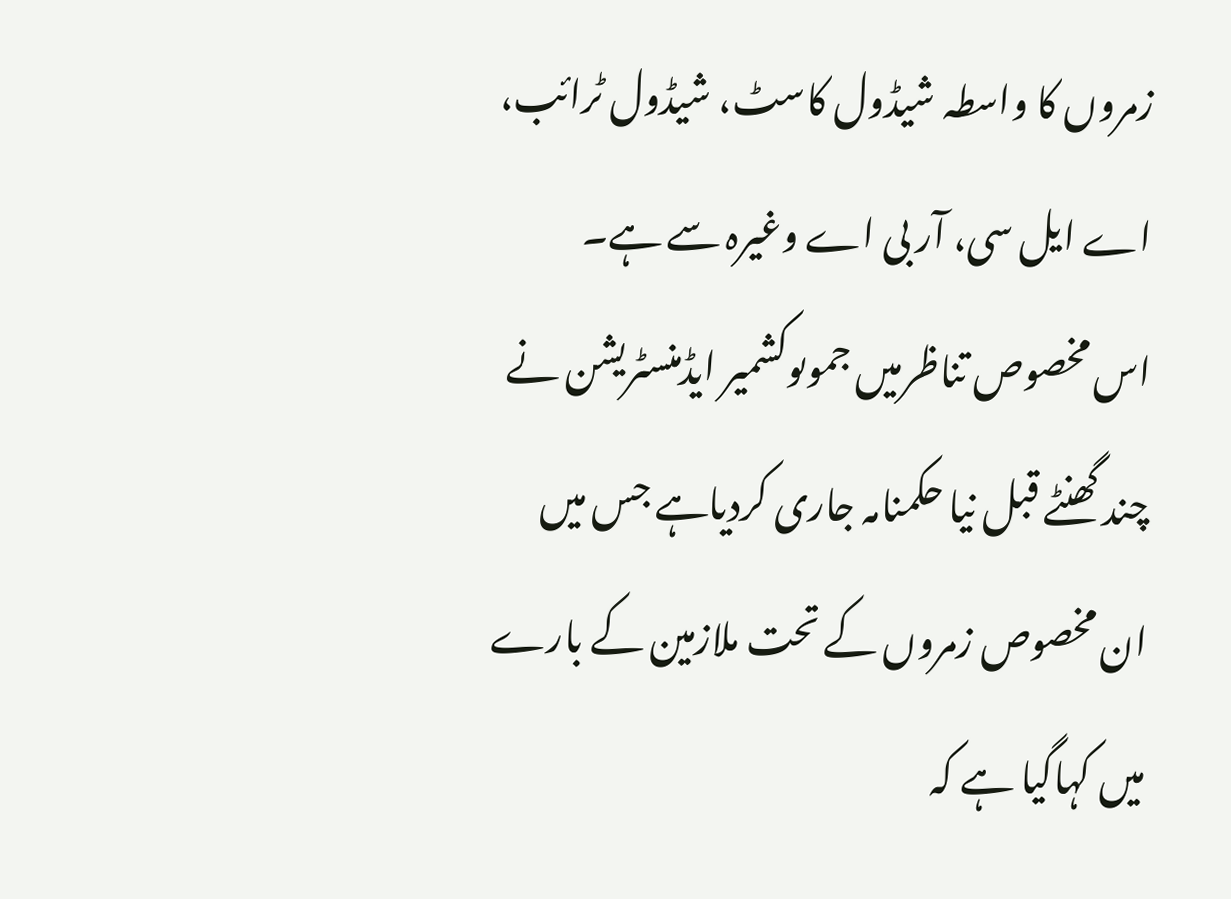زمروں کا واسطہ شیڈول کاسٹ، شیڈول ٹرائب، اے ایل سی، آر بی اے وغیرہ سے ہے۔
اس مخصوص تناظرمیں جموںوکشمیر ایڈمنسٹریشن نے چند گھنٹے قبل نیا حکمنامہ جاری کردیاہے جس میں ان مخصوص زمروں کے تحت ملازمین کے بارے میں کہاگیا ہے کہ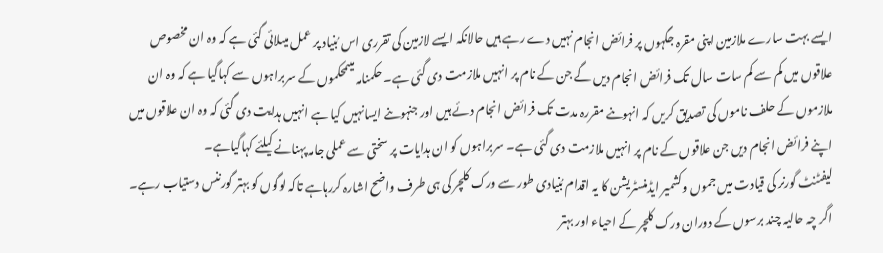ایسے بہت سارے ملازمین اپنی مقرہ جگہوں پر فرائض انجام نہیں دے رہے ہیں حالانکہ ایسے لازمین کی تقرری اس بُنیاد پر عمل میںلائی گئی ہے کہ وہ ان مخصوص علاقوں میں کم سے کم سات سال تک فرائض انجام دیں گے جن کے نام پر انہیں ملازمت دی گئی ہے۔ حکمنامہ میںمحکموں کے سربراہوں سے کہاگیا ہے کہ وہ ان ملازموں کے حلف ناموں کی تصدیق کریں کہ انہوںنے مقررہ مدت تک فرائض انجام دئے ہیں اور جنہوںنے ایسانہیں کیا ہے انہیں ہدایت دی گئی کہ وہ ان علاقوں میں اپنے فرائض انجام دیں جن علاقوں کے نام پر انہیں ملازمت دی گئی ہے۔ سربراہوں کو ان ہدایات پر سختی سے عملی جامہ پہنانے کیلئے کہاگیاہے۔
لیفٹنٹ گورنر کی قیادت میں جموں وکشمیر ایڈمنسٹریشن کا یہ اقدام بُنیادی طور سے ورک کلچر کی ہی طرف واضح اشارہ کررہاہے تاکہ لوگوں کو بہتر گورننس دستیاب رہے۔ اگر چہ حالیہ چند برسوں کے دوران ورک کلچر کے احیاء اور بہتر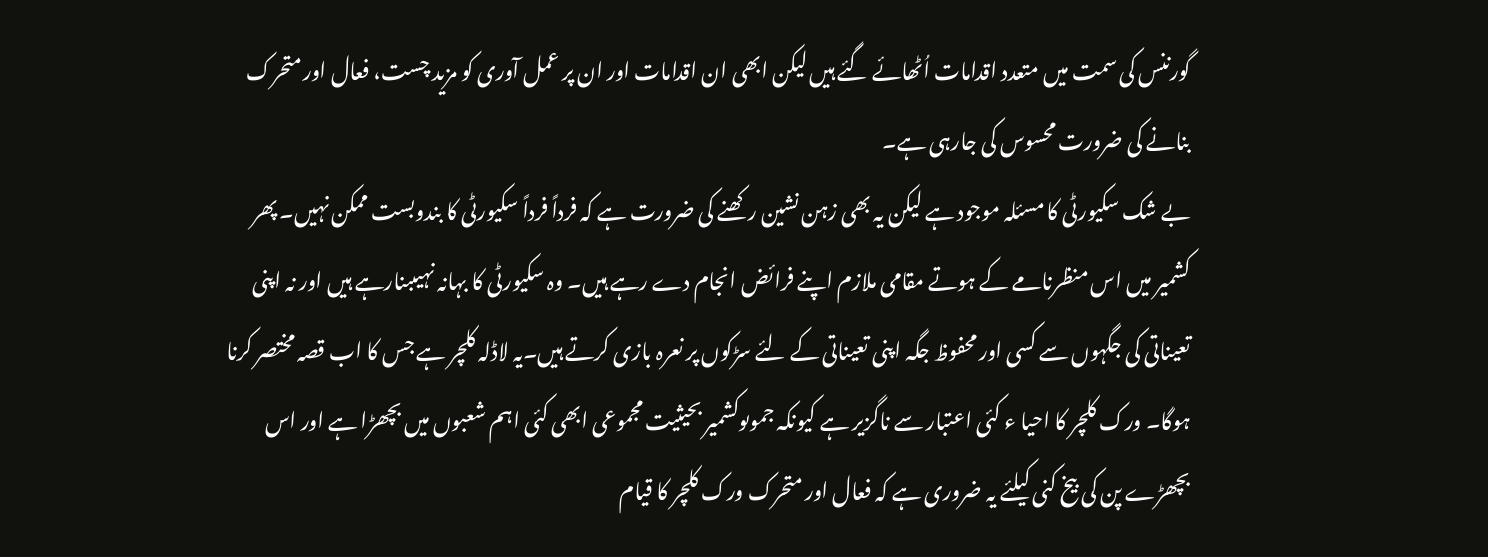گورننس کی سمت میں متعدد اقدامات اُٹھائے گئے ہیں لیکن ابھی ان اقدامات اور ان پر عمل آوری کو مزید چست، فعال اور متحرک بنانے کی ضرورت محسوس کی جارہی ہے۔
بے شک سکیورٹی کا مسئلہ موجود ہے لیکن یہ بھی زہن نشین رکھنے کی ضرورت ہے کہ فرداً فرداً سکیورٹی کا بندوبست ممکن نہیں۔ پھر کشمیر میں اس منظرنامے کے ہوتے مقامی ملازم اپنے فرائض انجام دے رہے ہیں۔ وہ سکیورٹی کا بہانہ نہیںبنارہے ہیں اور نہ اپنی تعیناتی کی جگہوں سے کسی اور محفوظ جگہ اپنی تعیناتی کے لئے سڑکوں پر نعرہ بازی کرتے ہیں۔یہ لاڈلہ کلچر ہے جس کا اب قصہ مختصر کرنا ہوگا۔ ورک کلچر کا احیا ء کئی اعتبار سے ناگزیر ہے کیونکہ جموںوکشمیر بحیثیت مجموعی ابھی کئی اہم شعبوں میں بچھڑا ہے اور اس بچھڑے پن کی بیخ کنی کیلئے یہ ضروری ہے کہ فعال اور متحرک ورک کلچر کا قیام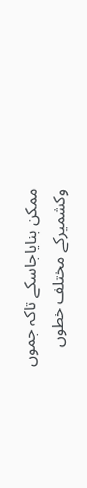ممکن بنایاجاسکے تاکہ جموں وکشمیرکے مختلف خطوں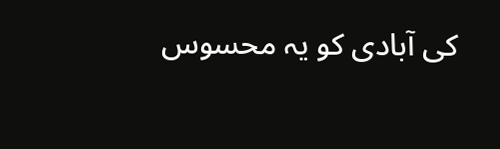کی آبادی کو یہ محسوس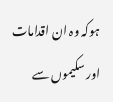ہوکہ وہ ان اقدامات اور سکیموں سے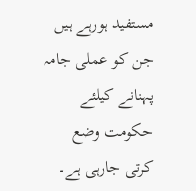مستفید ہورہے ہیں جن کو عملی جامہ پہنانے کیلئے حکومت وضع کرتی جارہی ہے۔